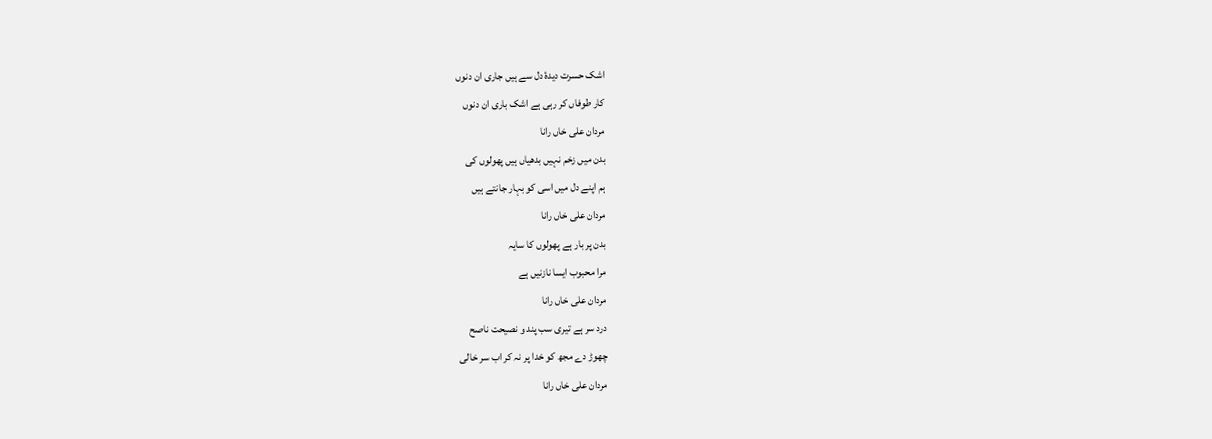اشک حسرت دیدۂ دل سے ہیں جاری ان دنوں
کار طوفاں کر رہی ہے اشک باری ان دنوں
مردان علی خاں رانا
بدن میں زخم نہیں بدھیاں ہیں پھولوں کی
ہم اپنے دل میں اسی کو بہار جانتے ہیں
مردان علی خاں رانا
بدن پر بار ہے پھولوں کا سایہ
مرا محبوب ایسا نازنیں ہے
مردان علی خاں رانا
درد سر ہے تیری سب پند و نصیحت ناصح
چھوڑ دے مجھ کو خدا پر نہ کر اب سر خالی
مردان علی خاں رانا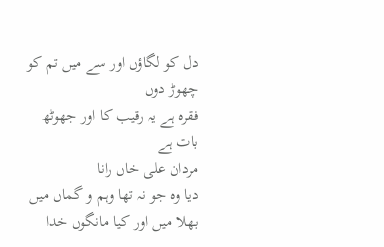دل کو لگاؤں اور سے میں تم کو چھوڑ دوں
فقرہ ہے یہ رقیب کا اور جھوٹھ بات ہے
مردان علی خاں رانا
دیا وہ جو نہ تھا وہم و گماں میں
بھلا میں اور کیا مانگوں خدا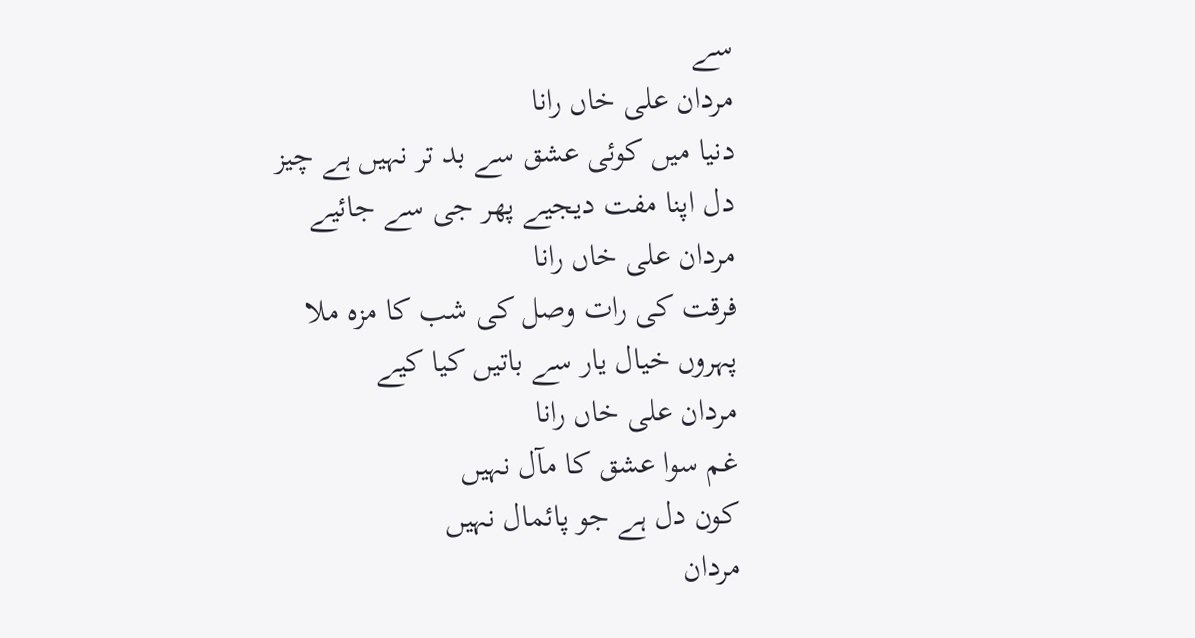سے
مردان علی خاں رانا
دنیا میں کوئی عشق سے بد تر نہیں ہے چیز
دل اپنا مفت دیجیے پھر جی سے جائیے
مردان علی خاں رانا
فرقت کی رات وصل کی شب کا مزہ ملا
پہروں خیال یار سے باتیں کیا کیے
مردان علی خاں رانا
غم سوا عشق کا مآل نہیں
کون دل ہے جو پائمال نہیں
مردان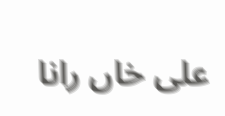علی خاں رانا